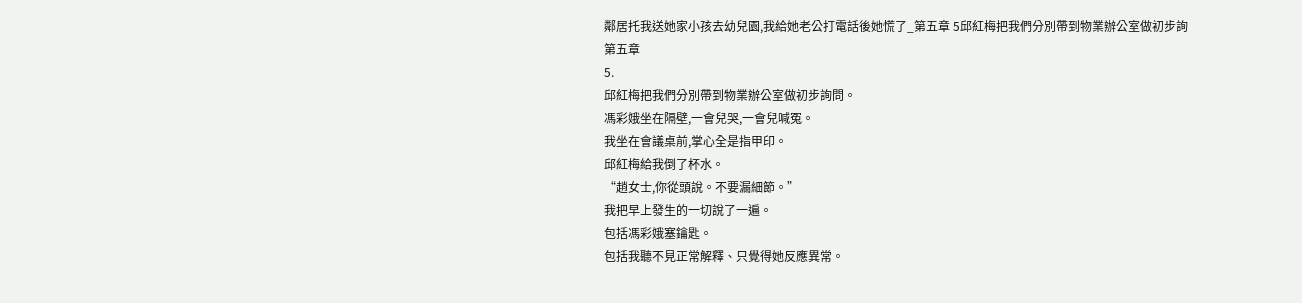鄰居托我送她家小孩去幼兒園,我給她老公打電話後她慌了_第五章 5邱紅梅把我們分別帶到物業辦公室做初步詢
第五章
5.
邱紅梅把我們分別帶到物業辦公室做初步詢問。
馮彩娥坐在隔壁,一會兒哭,一會兒喊冤。
我坐在會議桌前,掌心全是指甲印。
邱紅梅給我倒了杯水。
“趙女士,你從頭說。不要漏細節。”
我把早上發生的一切說了一遍。
包括馮彩娥塞鑰匙。
包括我聽不見正常解釋、只覺得她反應異常。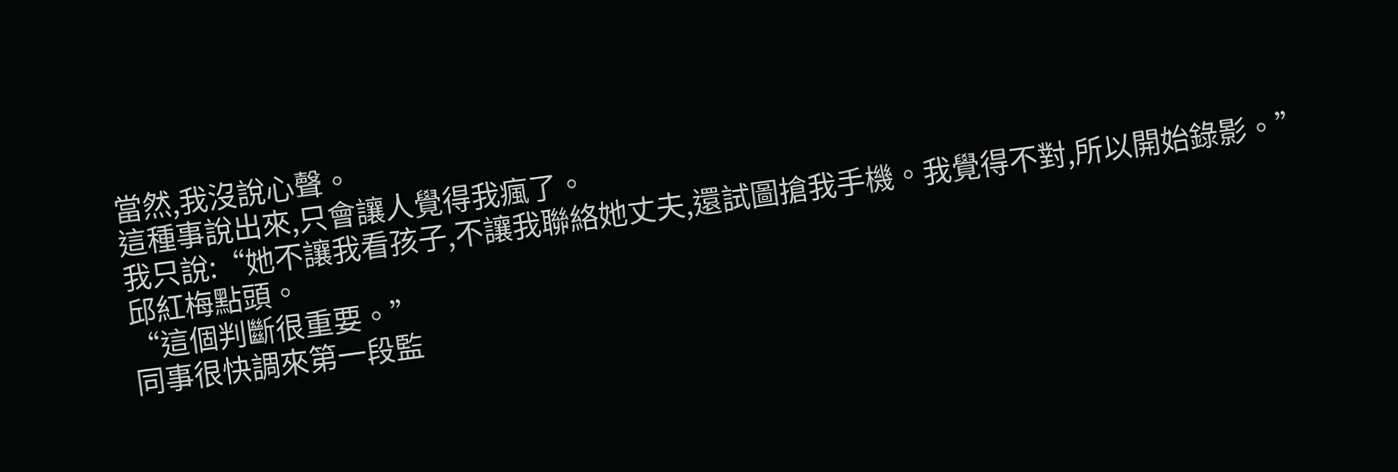當然,我沒說心聲。
這種事說出來,只會讓人覺得我瘋了。
我只說:“她不讓我看孩子,不讓我聯絡她丈夫,還試圖搶我手機。我覺得不對,所以開始錄影。”
邱紅梅點頭。
“這個判斷很重要。”
同事很快調來第一段監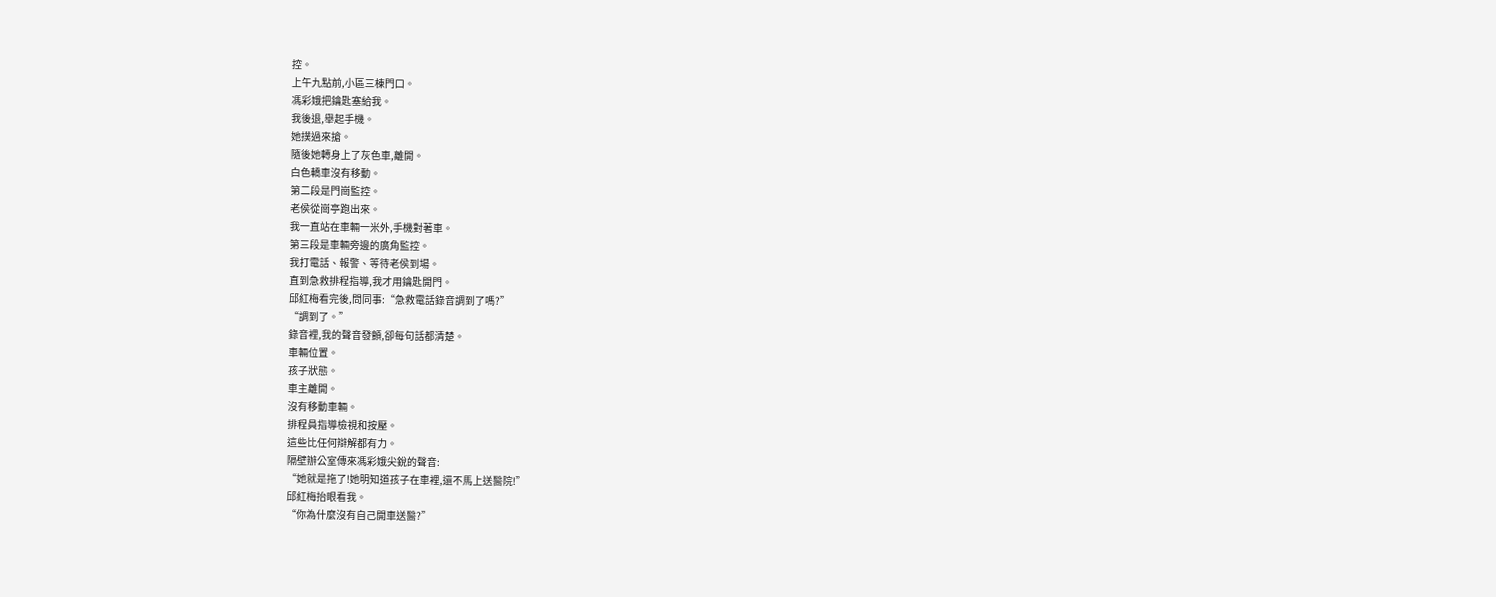控。
上午九點前,小區三棟門口。
馮彩娥把鑰匙塞給我。
我後退,舉起手機。
她撲過來搶。
隨後她轉身上了灰色車,離開。
白色轎車沒有移動。
第二段是門崗監控。
老侯從崗亭跑出來。
我一直站在車輛一米外,手機對著車。
第三段是車輛旁邊的廣角監控。
我打電話、報警、等待老侯到場。
直到急救排程指導,我才用鑰匙開門。
邱紅梅看完後,問同事:“急救電話錄音調到了嗎?”
“調到了。”
錄音裡,我的聲音發顫,卻每句話都清楚。
車輛位置。
孩子狀態。
車主離開。
沒有移動車輛。
排程員指導檢視和按壓。
這些比任何辯解都有力。
隔壁辦公室傳來馮彩娥尖銳的聲音:
“她就是拖了!她明知道孩子在車裡,還不馬上送醫院!”
邱紅梅抬眼看我。
“你為什麼沒有自己開車送醫?”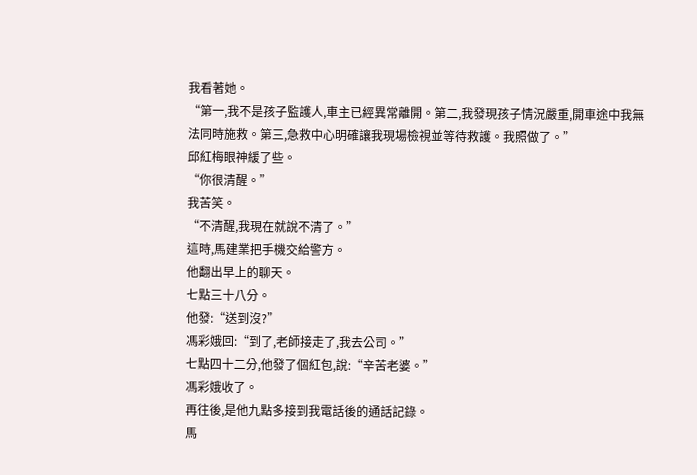我看著她。
“第一,我不是孩子監護人,車主已經異常離開。第二,我發現孩子情況嚴重,開車途中我無法同時施救。第三,急救中心明確讓我現場檢視並等待救護。我照做了。”
邱紅梅眼神緩了些。
“你很清醒。”
我苦笑。
“不清醒,我現在就說不清了。”
這時,馬建業把手機交給警方。
他翻出早上的聊天。
七點三十八分。
他發:“送到沒?”
馮彩娥回:“到了,老師接走了,我去公司。”
七點四十二分,他發了個紅包,說:“辛苦老婆。”
馮彩娥收了。
再往後,是他九點多接到我電話後的通話記錄。
馬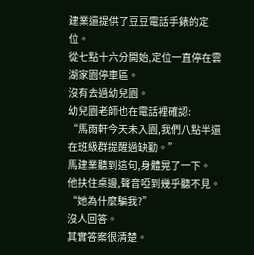建業還提供了豆豆電話手錶的定位。
從七點十六分開始,定位一直停在雲湖家園停車區。
沒有去過幼兒園。
幼兒園老師也在電話裡確認:
“馬雨軒今天未入園,我們八點半還在班級群提醒過缺勤。”
馬建業聽到這句,身體晃了一下。
他扶住桌邊,聲音啞到幾乎聽不見。
“她為什麼騙我?”
沒人回答。
其實答案很清楚。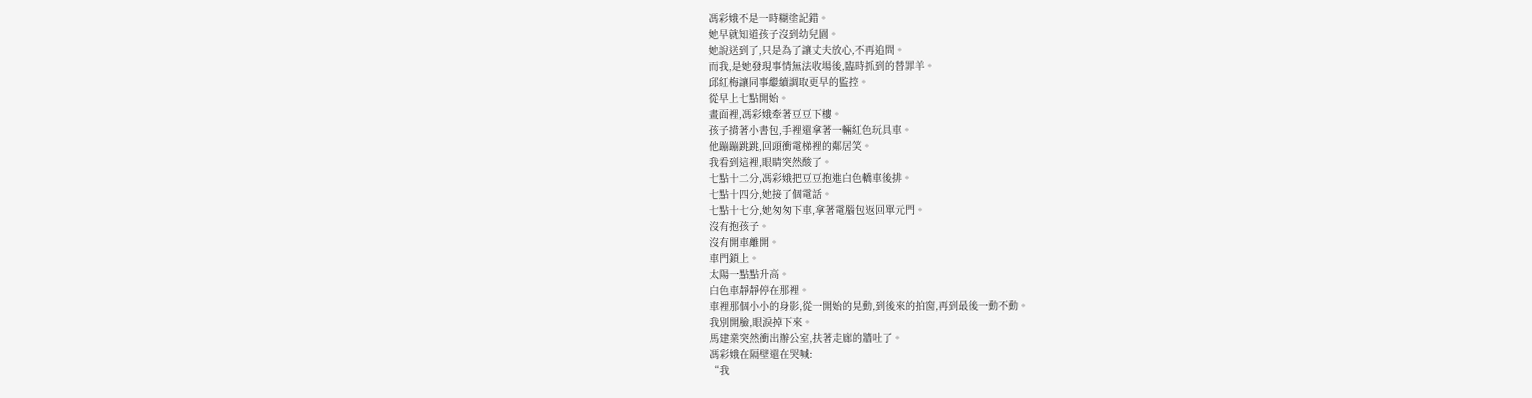馮彩娥不是一時糊塗記錯。
她早就知道孩子沒到幼兒園。
她說送到了,只是為了讓丈夫放心,不再追問。
而我,是她發現事情無法收場後,臨時抓到的替罪羊。
邱紅梅讓同事繼續調取更早的監控。
從早上七點開始。
畫面裡,馮彩娥牽著豆豆下樓。
孩子揹著小書包,手裡還拿著一輛紅色玩具車。
他蹦蹦跳跳,回頭衝電梯裡的鄰居笑。
我看到這裡,眼睛突然酸了。
七點十二分,馮彩娥把豆豆抱進白色轎車後排。
七點十四分,她接了個電話。
七點十七分,她匆匆下車,拿著電腦包返回單元門。
沒有抱孩子。
沒有開車離開。
車門鎖上。
太陽一點點升高。
白色車靜靜停在那裡。
車裡那個小小的身影,從一開始的晃動,到後來的拍窗,再到最後一動不動。
我別開臉,眼淚掉下來。
馬建業突然衝出辦公室,扶著走廊的牆吐了。
馮彩娥在隔壁還在哭喊:
“我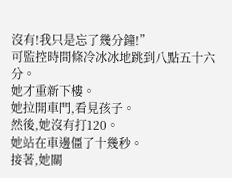沒有!我只是忘了幾分鐘!”
可監控時間條冷冰冰地跳到八點五十六分。
她才重新下樓。
她拉開車門,看見孩子。
然後,她沒有打120。
她站在車邊僵了十幾秒。
接著,她關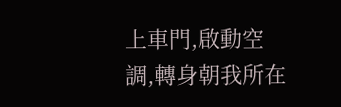上車門,啟動空調,轉身朝我所在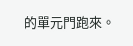的單元門跑來。